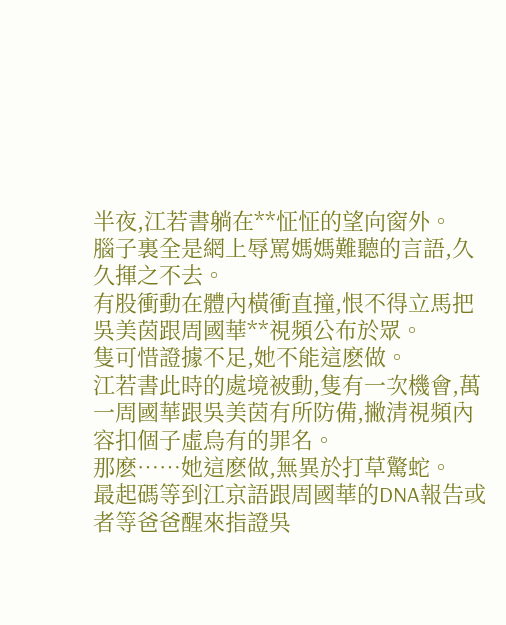半夜,江若書躺在**怔怔的望向窗外。
腦子裏全是網上辱罵媽媽難聽的言語,久久揮之不去。
有股衝動在體內橫衝直撞,恨不得立馬把吳美茵跟周國華**視頻公布於眾。
隻可惜證據不足,她不能這麽做。
江若書此時的處境被動,隻有一次機會,萬一周國華跟吳美茵有所防備,撇清視頻內容扣個子虛烏有的罪名。
那麽……她這麽做,無異於打草驚蛇。
最起碼等到江京語跟周國華的DNA報告或者等爸爸醒來指證吳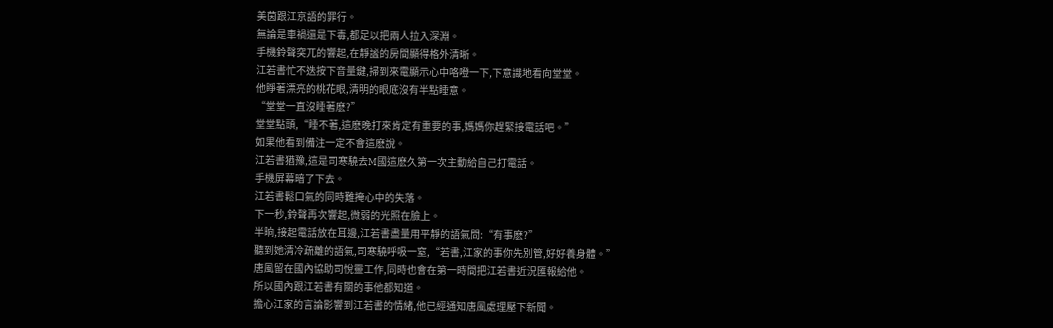美茵跟江京語的罪行。
無論是車禍還是下毒,都足以把兩人拉入深淵。
手機鈴聲突兀的響起,在靜謐的房間顯得格外清晰。
江若書忙不迭按下音量鍵,掃到來電顯示心中咯噔一下,下意識地看向堂堂。
他睜著漂亮的桃花眼,清明的眼底沒有半點睡意。
“堂堂一直沒睡著麽?”
堂堂點頭,“睡不著,這麽晚打來肯定有重要的事,媽媽你趕緊接電話吧。”
如果他看到備注一定不會這麽說。
江若書猶豫,這是司寒驍去M國這麽久第一次主動給自己打電話。
手機屏幕暗了下去。
江若書鬆口氣的同時難掩心中的失落。
下一秒,鈴聲再次響起,微弱的光照在臉上。
半晌,接起電話放在耳邊,江若書盡量用平靜的語氣問:“有事麽?”
聽到她清冷疏離的語氣,司寒驍呼吸一窒,“若書,江家的事你先別管,好好養身體。”
唐風留在國內協助司悅靈工作,同時也會在第一時間把江若書近況匯報給他。
所以國內跟江若書有關的事他都知道。
擔心江家的言論影響到江若書的情緒,他已經通知唐風處理壓下新聞。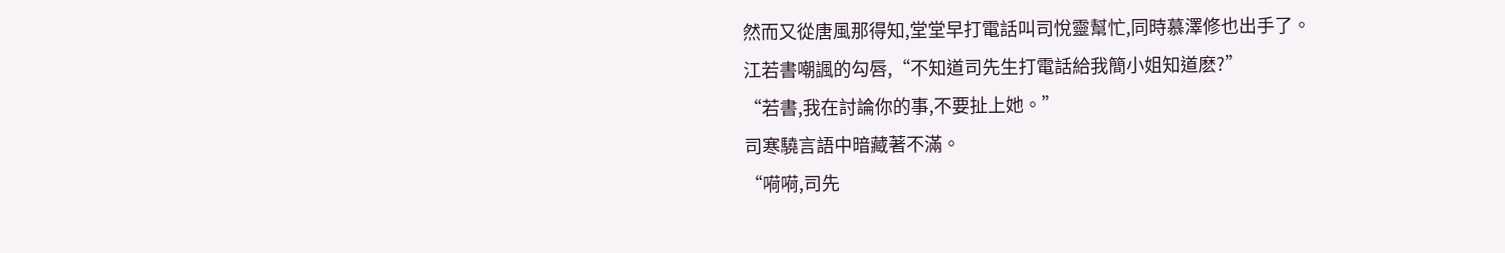然而又從唐風那得知,堂堂早打電話叫司悅靈幫忙,同時慕澤修也出手了。
江若書嘲諷的勾唇,“不知道司先生打電話給我簡小姐知道麽?”
“若書,我在討論你的事,不要扯上她。”
司寒驍言語中暗藏著不滿。
“嗬嗬,司先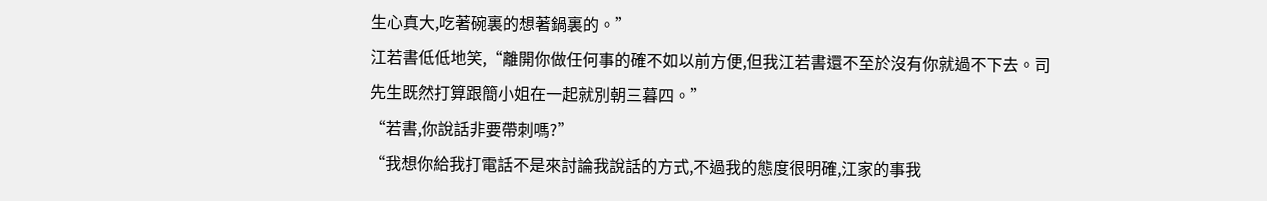生心真大,吃著碗裏的想著鍋裏的。”
江若書低低地笑,“離開你做任何事的確不如以前方便,但我江若書還不至於沒有你就過不下去。司先生既然打算跟簡小姐在一起就別朝三暮四。”
“若書,你說話非要帶刺嗎?”
“我想你給我打電話不是來討論我說話的方式,不過我的態度很明確,江家的事我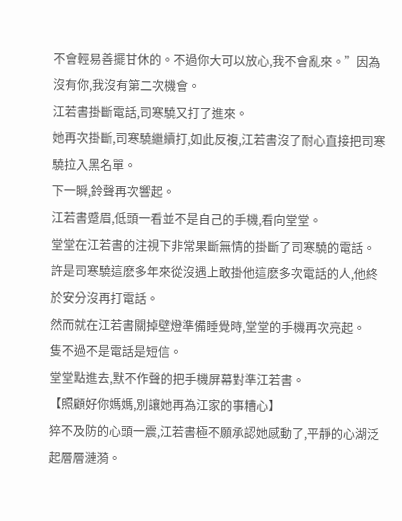不會輕易善擺甘休的。不過你大可以放心,我不會亂來。”因為沒有你,我沒有第二次機會。
江若書掛斷電話,司寒驍又打了進來。
她再次掛斷,司寒驍繼續打,如此反複,江若書沒了耐心直接把司寒驍拉入黑名單。
下一瞬,鈴聲再次響起。
江若書蹙眉,低頭一看並不是自己的手機,看向堂堂。
堂堂在江若書的注視下非常果斷無情的掛斷了司寒驍的電話。
許是司寒驍這麽多年來從沒遇上敢掛他這麽多次電話的人,他終於安分沒再打電話。
然而就在江若書關掉壁燈準備睡覺時,堂堂的手機再次亮起。
隻不過不是電話是短信。
堂堂點進去,默不作聲的把手機屏幕對準江若書。
【照顧好你媽媽,別讓她再為江家的事糟心】
猝不及防的心頭一震,江若書極不願承認她感動了,平靜的心湖泛起層層漣漪。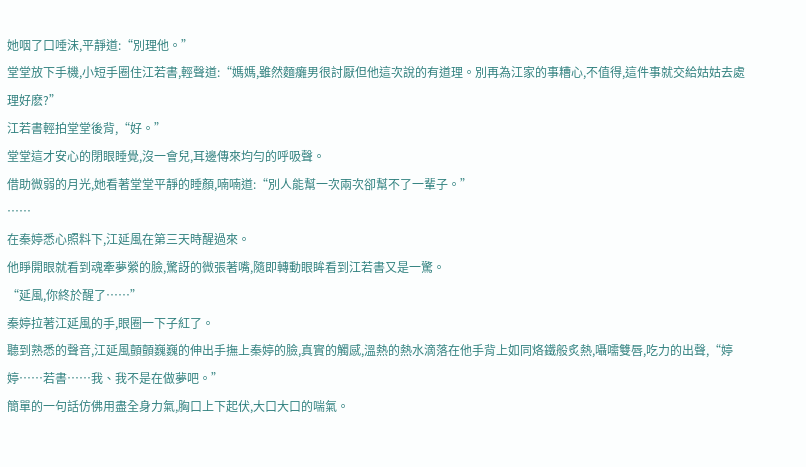她咽了口唾沫,平靜道:“別理他。”
堂堂放下手機,小短手圈住江若書,輕聲道:“媽媽,雖然麵癱男很討厭但他這次說的有道理。別再為江家的事糟心,不值得,這件事就交給姑姑去處理好麽?”
江若書輕拍堂堂後背,“好。”
堂堂這才安心的閉眼睡覺,沒一會兒,耳邊傳來均勻的呼吸聲。
借助微弱的月光,她看著堂堂平靜的睡顏,喃喃道:“別人能幫一次兩次卻幫不了一輩子。”
……
在秦婷悉心照料下,江延風在第三天時醒過來。
他睜開眼就看到魂牽夢縈的臉,驚訝的微張著嘴,隨即轉動眼眸看到江若書又是一驚。
“延風,你終於醒了……”
秦婷拉著江延風的手,眼圈一下子紅了。
聽到熟悉的聲音,江延風顫顫巍巍的伸出手撫上秦婷的臉,真實的觸感,溫熱的熱水滴落在他手背上如同烙鐵般炙熱,囁嚅雙唇,吃力的出聲,“婷婷……若書……我、我不是在做夢吧。”
簡單的一句話仿佛用盡全身力氣,胸口上下起伏,大口大口的喘氣。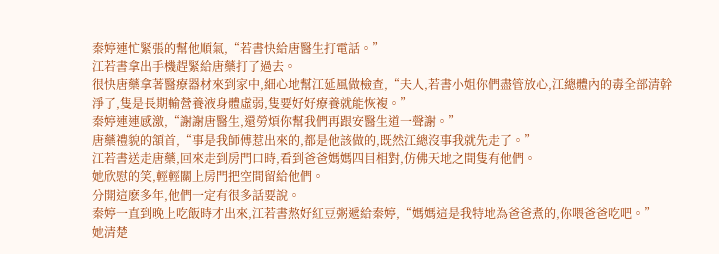秦婷連忙緊張的幫他順氣,“若書快給唐醫生打電話。”
江若書拿出手機趕緊給唐藥打了過去。
很快唐藥拿著醫療器材來到家中,細心地幫江延風做檢查,“夫人,若書小姐你們盡管放心,江總體內的毒全部清幹淨了,隻是長期輸營養液身體虛弱,隻要好好療養就能恢複。”
秦婷連連感激,“謝謝唐醫生,還勞煩你幫我們再跟安醫生道一聲謝。”
唐藥禮貌的頷首,“事是我師傅惹出來的,都是他該做的,既然江總沒事我就先走了。”
江若書送走唐藥,回來走到房門口時,看到爸爸媽媽四目相對,仿佛天地之間隻有他們。
她欣慰的笑,輕輕關上房門把空間留給他們。
分開這麽多年,他們一定有很多話要說。
秦婷一直到晚上吃飯時才出來,江若書熬好紅豆粥遞給秦婷,“媽媽這是我特地為爸爸煮的,你喂爸爸吃吧。”
她清楚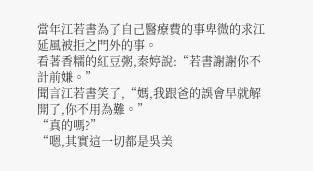當年江若書為了自己醫療費的事卑微的求江延風被拒之門外的事。
看著香糯的紅豆粥,秦婷說:“若書謝謝你不計前嫌。”
聞言江若書笑了,“媽,我跟爸的誤會早就解開了,你不用為難。”
“真的嗎?”
“嗯,其實這一切都是吳美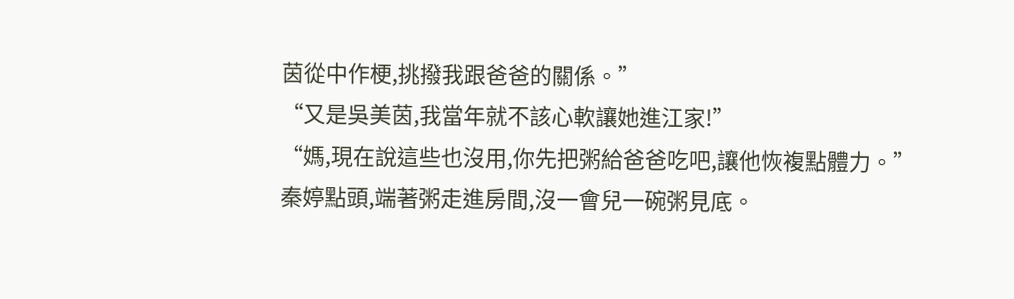茵從中作梗,挑撥我跟爸爸的關係。”
“又是吳美茵,我當年就不該心軟讓她進江家!”
“媽,現在說這些也沒用,你先把粥給爸爸吃吧,讓他恢複點體力。”
秦婷點頭,端著粥走進房間,沒一會兒一碗粥見底。